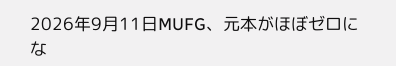2026年9月11日MUFG、元本がほぼゼロにな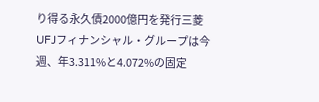り得る永久債2000億円を発行三菱UFJフィナンシャル・グループは今週、年3.311%と4.072%の固定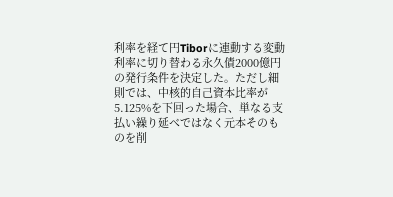利率を経て円Tiborに連動する変動利率に切り替わる永久債2000億円の発行条件を決定した。ただし細則では、中核的自己資本比率が5.125%を下回った場合、単なる支払い繰り延べではなく元本そのものを削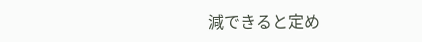減できると定め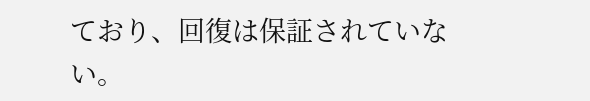ており、回復は保証されていない。